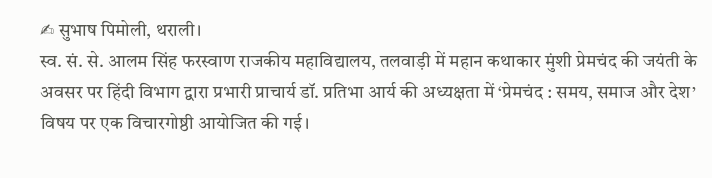✍ सुभाष पिमोली, थराली।
स्व. सं. से. आलम सिंह फरस्वाण राजकीय महाविद्यालय, तलवाड़ी में महान कथाकार मुंशी प्रेमचंद की जयंती के अवसर पर हिंदी विभाग द्वारा प्रभारी प्राचार्य डॉ. प्रतिभा आर्य की अध्यक्षता में ‘प्रेमचंद : समय, समाज और देश’ विषय पर एक विचारगोष्ठी आयोजित की गई।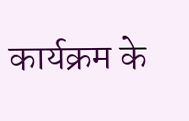कार्यक्रम के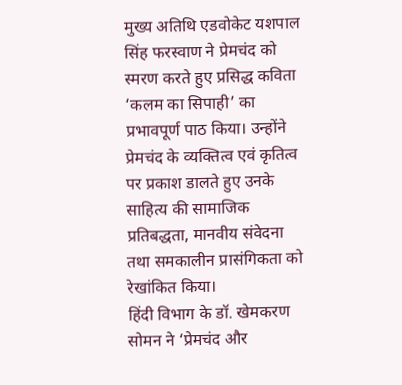मुख्य अतिथि एडवोकेट यशपाल सिंह फरस्वाण ने प्रेमचंद को स्मरण करते हुए प्रसिद्ध कविता ‘कलम का सिपाही’ का प्रभावपूर्ण पाठ किया। उन्होंने प्रेमचंद के व्यक्तित्व एवं कृतित्व पर प्रकाश डालते हुए उनके साहित्य की सामाजिक प्रतिबद्धता, मानवीय संवेदना तथा समकालीन प्रासंगिकता को रेखांकित किया।
हिंदी विभाग के डॉ. खेमकरण सोमन ने ‘प्रेमचंद और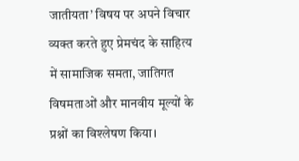जातीयता’ विषय पर अपने विचार व्यक्त करते हुए प्रेमचंद के साहित्य में सामाजिक समता, जातिगत विषमताओं और मानवीय मूल्यों के प्रश्नों का विश्लेषण किया।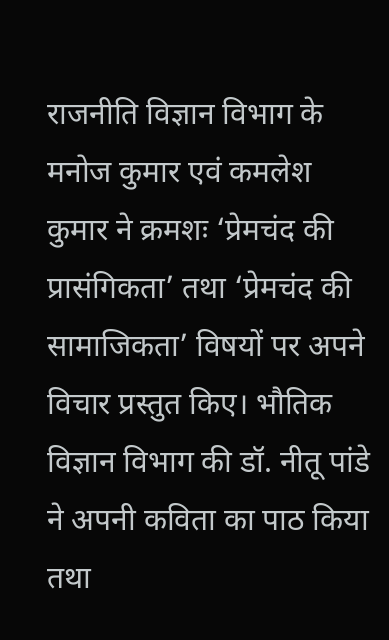राजनीति विज्ञान विभाग के मनोज कुमार एवं कमलेश कुमार ने क्रमशः ‘प्रेमचंद की प्रासंगिकता’ तथा ‘प्रेमचंद की सामाजिकता’ विषयों पर अपने विचार प्रस्तुत किए। भौतिक विज्ञान विभाग की डॉ. नीतू पांडे ने अपनी कविता का पाठ किया तथा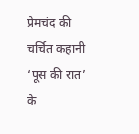प्रेमचंद की चर्चित कहानी ‘पूस की रात’ के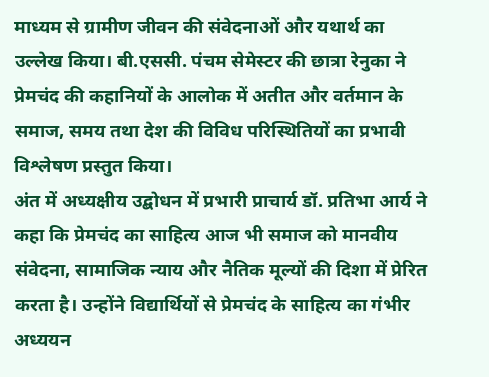माध्यम से ग्रामीण जीवन की संवेदनाओं और यथार्थ का उल्लेख किया। बी.एससी. पंचम सेमेस्टर की छात्रा रेनुका ने प्रेमचंद की कहानियों के आलोक में अतीत और वर्तमान के समाज, समय तथा देश की विविध परिस्थितियों का प्रभावी विश्लेषण प्रस्तुत किया।
अंत में अध्यक्षीय उद्बोधन में प्रभारी प्राचार्य डॉ. प्रतिभा आर्य ने कहा कि प्रेमचंद का साहित्य आज भी समाज को मानवीय संवेदना, सामाजिक न्याय और नैतिक मूल्यों की दिशा में प्रेरित करता है। उन्होंने विद्यार्थियों से प्रेमचंद के साहित्य का गंभीर अध्ययन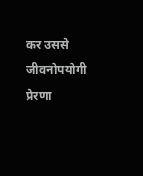कर उससे जीवनोपयोगी प्रेरणा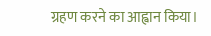ग्रहण करने का आह्वान किया।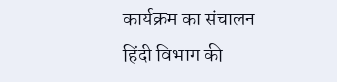कार्यक्रम का संचालन हिंदी विभाग की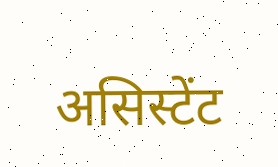असिस्टेंट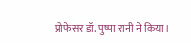प्रोफेसर डॉ. पुष्पा रानी ने किया।